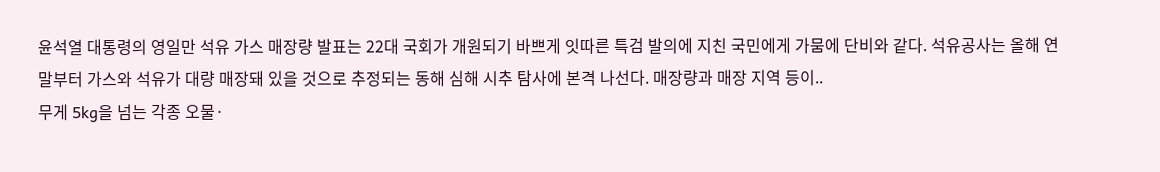윤석열 대통령의 영일만 석유 가스 매장량 발표는 22대 국회가 개원되기 바쁘게 잇따른 특검 발의에 지친 국민에게 가뭄에 단비와 같다. 석유공사는 올해 연말부터 가스와 석유가 대량 매장돼 있을 것으로 추정되는 동해 심해 시추 탐사에 본격 나선다. 매장량과 매장 지역 등이..
무게 5kg을 넘는 각종 오물·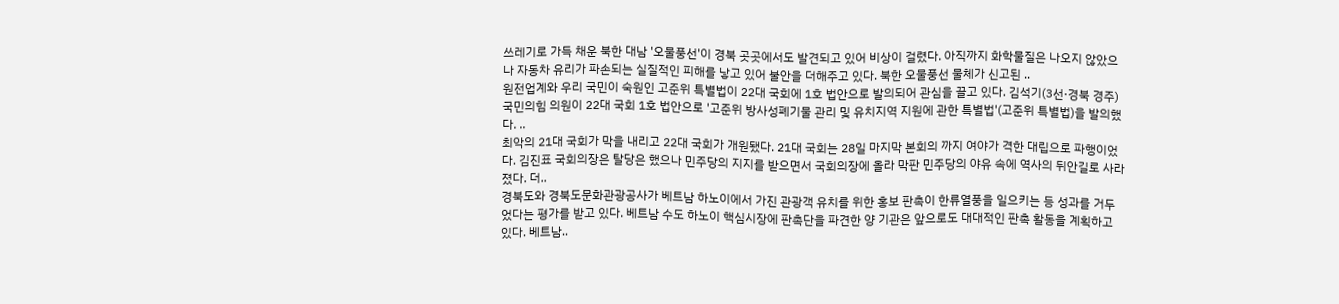쓰레기로 가득 채운 북한 대남 '오물풍선'이 경북 곳곳에서도 발견되고 있어 비상이 걸렸다. 아직까지 화학물질은 나오지 않았으나 자동차 유리가 파손되는 실질적인 피해를 낳고 있어 불안을 더해주고 있다. 북한 오물풍선 물체가 신고된 ..
원전업계와 우리 국민이 숙원인 고준위 특별법이 22대 국회에 1호 법안으로 발의되어 관심을 끌고 있다. 김석기(3선·경북 경주) 국민의힘 의원이 22대 국회 1호 법안으로 '고준위 방사성폐기물 관리 및 유치지역 지원에 관한 특별법'(고준위 특별법)을 발의했다. ..
최악의 21대 국회가 막을 내리고 22대 국회가 개원됐다. 21대 국회는 28일 마지막 본회의 까지 여야가 격한 대립으로 파행이었다. 김진표 국회의장은 탈당은 했으나 민주당의 지지를 받으면서 국회의장에 올라 막판 민주당의 야유 속에 역사의 뒤안길로 사라졌다. 더..
경북도와 경북도문화관광공사가 베트남 하노이에서 가진 관광객 유치를 위한 홍보 판촉이 한류열풍을 일으키는 등 성과를 거두었다는 평가를 받고 있다. 베트남 수도 하노이 핵심시장에 판촉단을 파견한 양 기관은 앞으로도 대대적인 판촉 활동을 계획하고 있다. 베트남..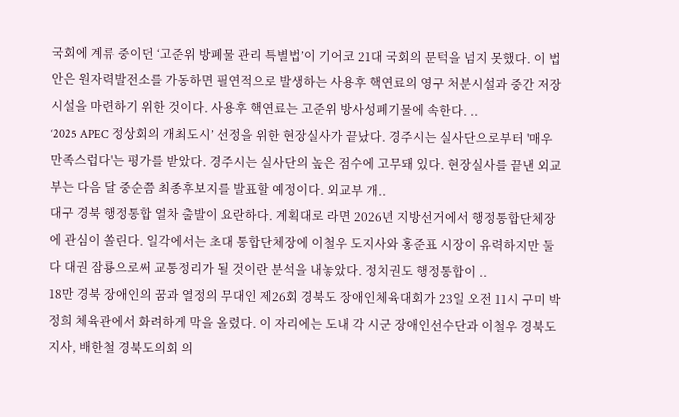국회에 계류 중이던 ‘고준위 방폐물 관리 특별법’이 기어코 21대 국회의 문턱을 넘지 못했다. 이 법안은 원자력발전소를 가동하면 필연적으로 발생하는 사용후 핵연료의 영구 처분시설과 중간 저장시설을 마련하기 위한 것이다. 사용후 핵연료는 고준위 방사성폐기물에 속한다. ..
‘2025 APEC 정상회의 개최도시’ 선정을 위한 현장실사가 끝났다. 경주시는 실사단으로부터 '매우 만족스럽다'는 평가를 받았다. 경주시는 실사단의 높은 점수에 고무돼 있다. 현장실사를 끝낸 외교부는 다음 달 중순쯤 최종후보지를 발표할 예정이다. 외교부 개..
대구 경북 행정통합 열차 출발이 요란하다. 계획대로 라면 2026년 지방선거에서 행정통합단체장에 관심이 쏠린다. 일각에서는 초대 통합단체장에 이철우 도지사와 홍준표 시장이 유력하지만 둘 다 대권 잠룡으로써 교통정리가 될 것이란 분석을 내놓았다. 정치권도 행정통합이 ..
18만 경북 장애인의 꿈과 열정의 무대인 제26회 경북도 장애인체육대회가 23일 오전 11시 구미 박정희 체육관에서 화려하게 막을 올렸다. 이 자리에는 도내 각 시군 장애인선수단과 이철우 경북도지사, 배한철 경북도의회 의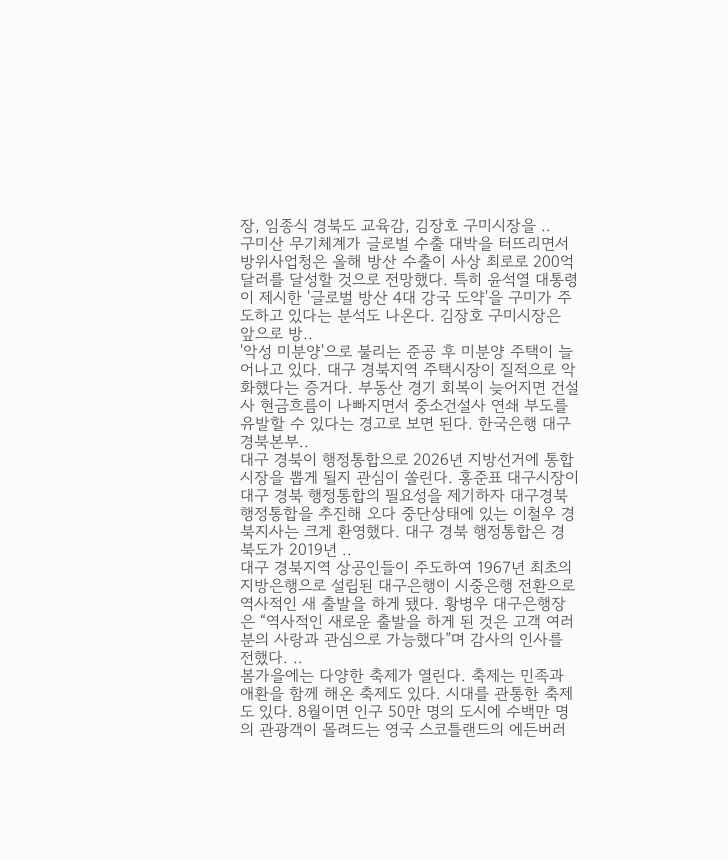장, 임종식 경북도 교육감, 김장호 구미시장을 ..
구미산 무기체계가 글로벌 수출 대박을 터뜨리면서 방위사업청은 올해 방산 수출이 사상 최로로 200억 달러를 달성할 것으로 전망했다. 특히 윤석열 대통령이 제시한 '글로벌 방산 4대 강국 도약'을 구미가 주도하고 있다는 분석도 나온다. 김장호 구미시장은 앞으로 방..
'악성 미분양'으로 불리는 준공 후 미분양 주택이 늘어나고 있다. 대구 경북지역 주택시장이 질적으로 악화했다는 증거다. 부동산 경기 회복이 늦어지면 건설사 현금흐름이 나빠지면서 중소건설사 연쇄 부도를 유발할 수 있다는 경고로 보면 된다. 한국은행 대구 경북본부..
대구 경북이 행정통합으로 2026년 지방선거에 통합시장을 뽑게 될지 관심이 쏠린다. 홍준표 대구시장이 대구 경북 행정통합의 필요성을 제기하자 대구경북 행정통합을 추진해 오다 중단상태에 있는 이철우 경북지사는 크게 환영했다. 대구 경북 행정통합은 경북도가 2019년 ..
대구 경북지역 상공인들이 주도하여 1967년 최초의 지방은행으로 설립된 대구은행이 시중은행 전환으로 역사적인 새 출발을 하게 됐다. 황병우 대구은행장은 “역사적인 새로운 출발을 하게 된 것은 고객 여러분의 사랑과 관심으로 가능했다”며 감사의 인사를 전했다. ..
봄가을에는 다양한 축제가 열린다. 축제는 민족과 애환을 함께 해온 축제도 있다. 시대를 관통한 축제도 있다. 8월이면 인구 50만 명의 도시에 수백만 명의 관광객이 몰려드는 영국 스코틀랜드의 에든버러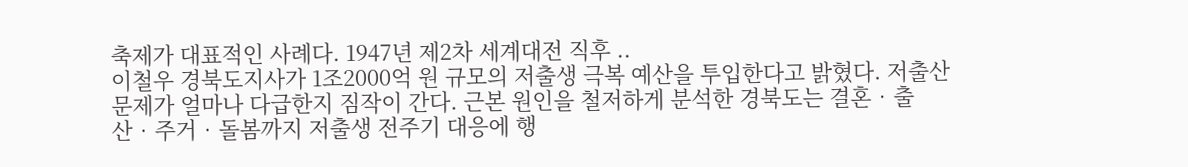축제가 대표적인 사례다. 1947년 제2차 세계대전 직후 ..
이철우 경북도지사가 1조2000억 원 규모의 저출생 극복 예산을 투입한다고 밝혔다. 저출산 문제가 얼마나 다급한지 짐작이 간다. 근본 원인을 철저하게 분석한 경북도는 결혼‧출산‧주거‧돌봄까지 저출생 전주기 대응에 행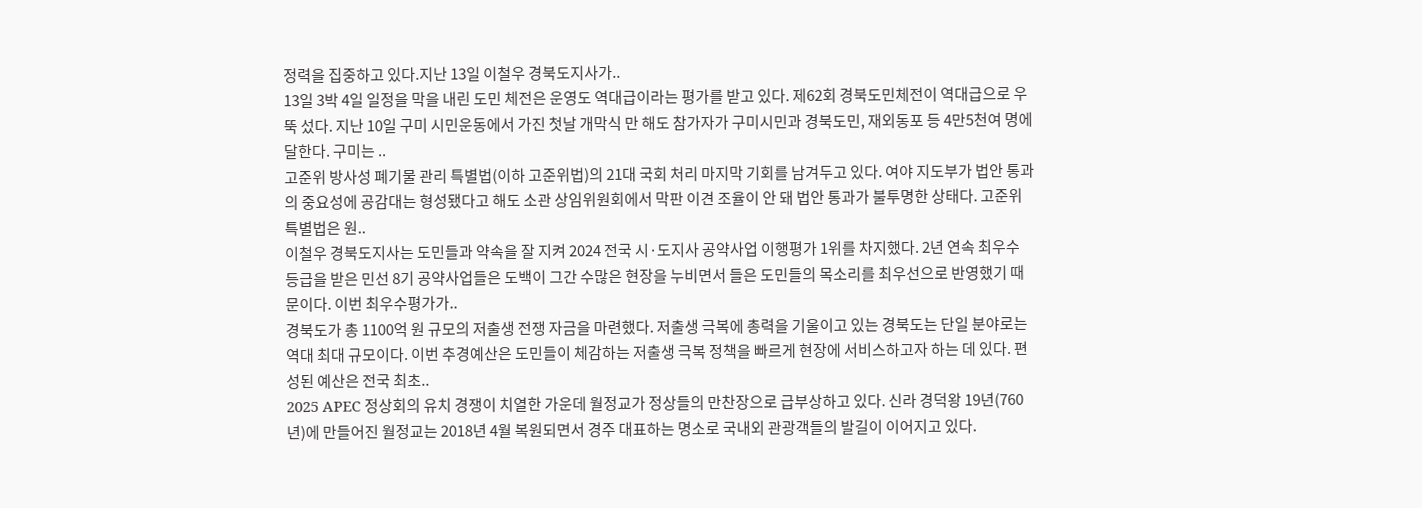정력을 집중하고 있다.지난 13일 이철우 경북도지사가..
13일 3박 4일 일정을 막을 내린 도민 체전은 운영도 역대급이라는 평가를 받고 있다. 제62회 경북도민체전이 역대급으로 우뚝 섰다. 지난 10일 구미 시민운동에서 가진 첫날 개막식 만 해도 참가자가 구미시민과 경북도민, 재외동포 등 4만5천여 명에 달한다. 구미는 ..
고준위 방사성 폐기물 관리 특별법(이하 고준위법)의 21대 국회 처리 마지막 기회를 남겨두고 있다. 여야 지도부가 법안 통과의 중요성에 공감대는 형성됐다고 해도 소관 상임위원회에서 막판 이견 조율이 안 돼 법안 통과가 불투명한 상태다. 고준위 특별법은 원..
이철우 경북도지사는 도민들과 약속을 잘 지켜 2024 전국 시·도지사 공약사업 이행평가 1위를 차지했다. 2년 연속 최우수 등급을 받은 민선 8기 공약사업들은 도백이 그간 수많은 현장을 누비면서 들은 도민들의 목소리를 최우선으로 반영했기 때문이다. 이번 최우수평가가..
경북도가 총 1100억 원 규모의 저출생 전쟁 자금을 마련했다. 저출생 극복에 총력을 기울이고 있는 경북도는 단일 분야로는 역대 최대 규모이다. 이번 추경예산은 도민들이 체감하는 저출생 극복 정책을 빠르게 현장에 서비스하고자 하는 데 있다. 편성된 예산은 전국 최초..
2025 APEC 정상회의 유치 경쟁이 치열한 가운데 월정교가 정상들의 만찬장으로 급부상하고 있다. 신라 경덕왕 19년(760년)에 만들어진 월정교는 2018년 4월 복원되면서 경주 대표하는 명소로 국내외 관광객들의 발길이 이어지고 있다.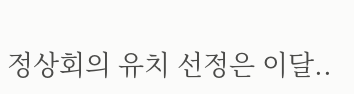정상회의 유치 선정은 이달..